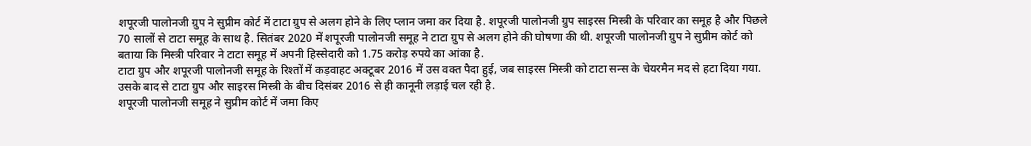शपूरजी पालोनजी ग्रुप ने सुप्रीम कोर्ट में टाटा ग्रुप से अलग होने के लिए प्लान जमा कर दिया है. शपूरजी पालोनजी ग्रुप साइरस मिस्त्री के परिवार का समूह है और पिछले 70 सालों से टाटा समूह के साथ है. सितंबर 2020 में शपूरजी पालोनजी समूह ने टाटा ग्रुप से अलग होने की घोषणा की थी. शपूरजी पालोनजी ग्रुप ने सुप्रीम कोर्ट को बताया कि मिस्त्री परिवार ने टाटा समूह में अपनी हिस्सेदारी को 1.75 करोड़ रुपये का आंका है.
टाटा ग्रुप और शपूरजी पालोनजी समूह के रिश्तों में कड़वाहट अक्टूबर 2016 में उस वक्त पैदा हुई, जब साइरस मिस्त्री को टाटा सन्स के चेयरमैन मद से हटा दिया गया. उसके बाद से टाटा ग्रुप और साइरस मिस्त्री के बीच दिसंबर 2016 से ही कानूनी लड़ाई चल रही है.
शपूरजी पालोनजी समूह ने सुप्रीम कोर्ट में जमा किए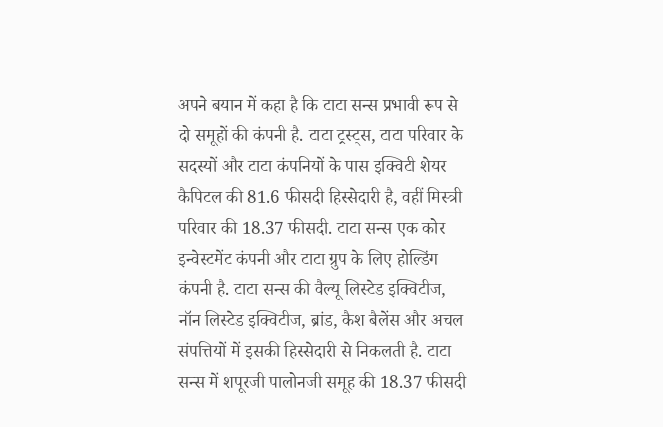अपने बयान में कहा है कि टाटा सन्स प्रभावी रूप से दो समूहों की कंपनी है. टाटा ट्रस्ट्स, टाटा परिवार के सदस्यों और टाटा कंपनियों के पास इक्विटी शेयर कैपिटल की 81.6 फीसदी हिस्सेदारी है, वहीं मिस्त्री परिवार की 18.37 फीसदी. टाटा सन्स एक कोर इन्वेस्टमेंट कंपनी और टाटा ग्रुप के लिए होल्डिंग कंपनी है. टाटा सन्स की वैल्यू लिस्टेड इक्विटीज, नॉन लिस्टेड इक्विटीज, ब्रांड, कैश बैलेंस और अचल संपत्तियों में इसकी हिस्सेदारी से निकलती है. टाटा सन्स में शपूरजी पालोनजी समूह की 18.37 फीसदी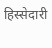हिस्सेदारी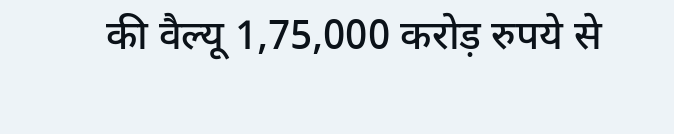की वैल्यू 1,75,000 करोड़ रुपये से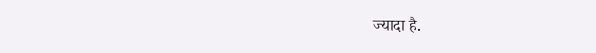ज्यादा है.